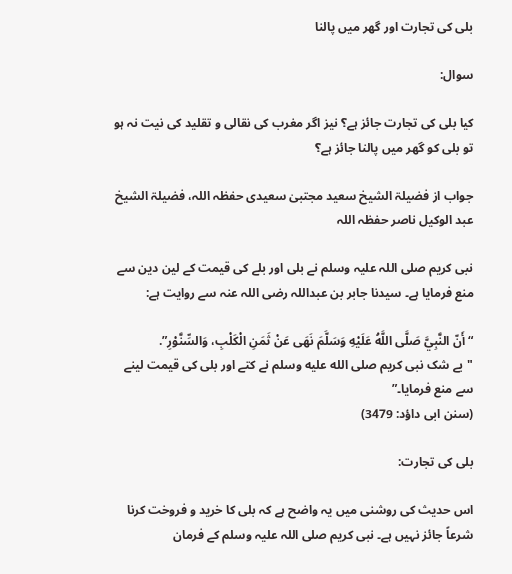بلی کی تجارت اور گھر میں پالنا

سوال:

کیا بلی کی تجارت جائز ہے؟ نیز اگر مغرب کی نقالی و تقلید کی نیت نہ ہو تو بلی کو گھر میں پالنا جائز ہے؟

جواب از فضیلۃ الشیخ سعید مجتبیٰ سعیدی حفظہ اللہ، فضیلۃ الشیخ عبد الوکیل ناصر حفظہ اللہ

نبی کریم صلی اللہ علیہ وسلم نے بلی اور بلے کی قیمت کے لین دین سے منع فرمایا ہے۔ سیدنا جابر بن عبداللہ رضی اللہ عنہ سے روایت ہے:

“أَنّ النَّبِيَّ صَلَّى اللَّهُ عَلَيْهِ وَسَلَّمَ نَهَى عَنْ ثَمَنِ الْكَلْبِ، وَالسِّنَّوْرِ”.
"بے شک نبی کریم صلى الله عليه وسلم نے کتے اور بلی کی قیمت لینے سے منع فرمایا۔”
(سنن ابی داؤد: 3479)

بلی کی تجارت:

اس حدیث کی روشنی میں یہ واضح ہے کہ بلی کا خرید و فروخت کرنا شرعاً جائز نہیں ہے۔ نبی کریم صلی اللہ علیہ وسلم کے فرمان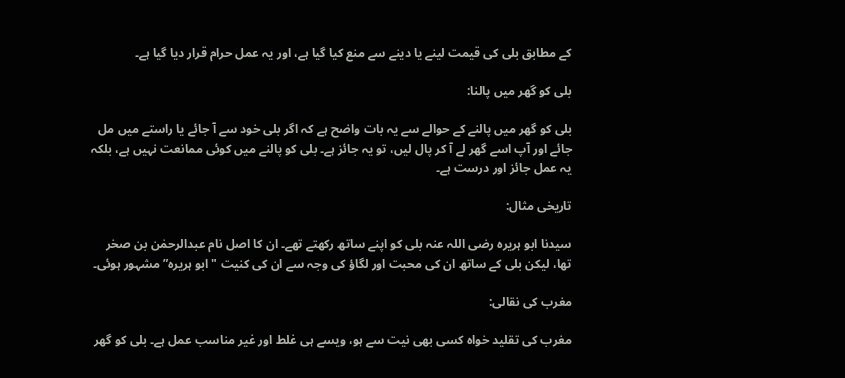کے مطابق بلی کی قیمت لینے یا دینے سے منع کیا گیا ہے، اور یہ عمل حرام قرار دیا گیا ہے۔

بلی کو گھر میں پالنا:

بلی کو گھر میں پالنے کے حوالے سے یہ بات واضح ہے کہ اگر بلی خود سے آ جائے یا راستے میں مل جائے اور آپ اسے گھر لے آ کر پال لیں، تو یہ جائز ہے۔ بلی کو پالنے میں کوئی ممانعت نہیں ہے، بلکہ یہ عمل جائز اور درست ہے۔

تاریخی مثال:

سیدنا ابو ہریرہ رضی اللہ عنہ بلی کو اپنے ساتھ رکھتے تھے۔ ان کا اصل نام عبدالرحمٰن بن صخر تھا، لیکن بلی کے ساتھ ان کی محبت اور لگاؤ کی وجہ سے ان کی کنیت "ابو ہریرہ” مشہور ہوئی۔

مغرب کی نقالی:

مغرب کی تقلید خواہ کسی بھی نیت سے ہو، ویسے ہی غلط اور غیر مناسب عمل ہے۔ بلی کو گھر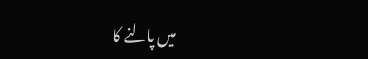میں پالنے کا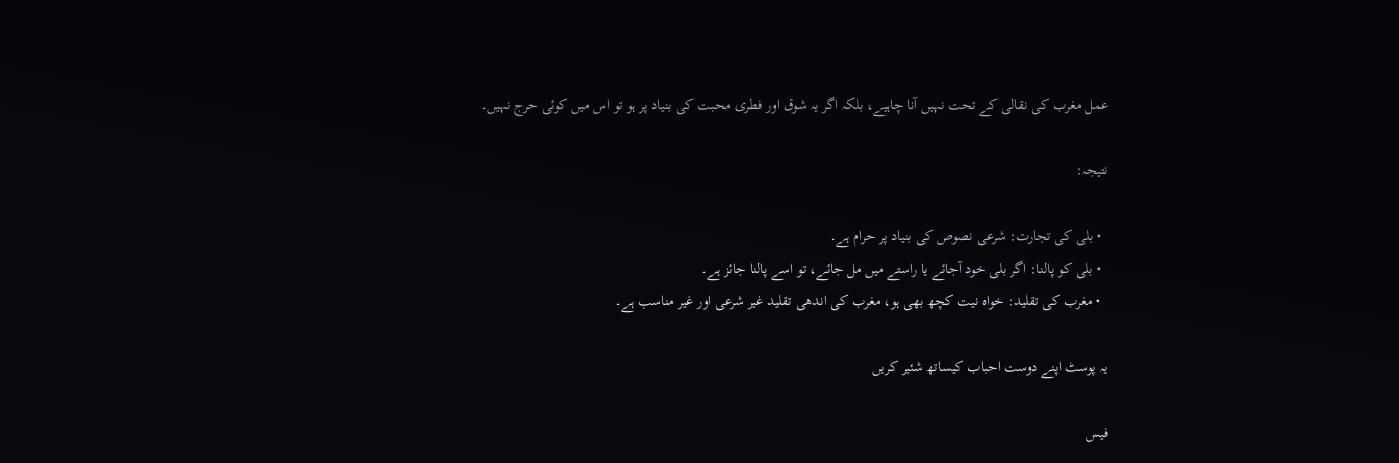عمل مغرب کی نقالی کے تحت نہیں آنا چاہیے، بلکہ اگر یہ شوق اور فطری محبت کی بنیاد پر ہو تو اس میں کوئی حرج نہیں۔

نتیجہ:

  • بلی کی تجارت: شرعی نصوص کی بنیاد پر حرام ہے۔
  • بلی کو پالنا: اگر بلی خود آجائے یا راستے میں مل جائے، تو اسے پالنا جائز ہے۔
  • مغرب کی تقلید: خواہ نیت کچھ بھی ہو، مغرب کی اندھی تقلید غیر شرعی اور غیر مناسب ہے۔

یہ پوسٹ اپنے دوست احباب کیساتھ شئیر کریں

فیس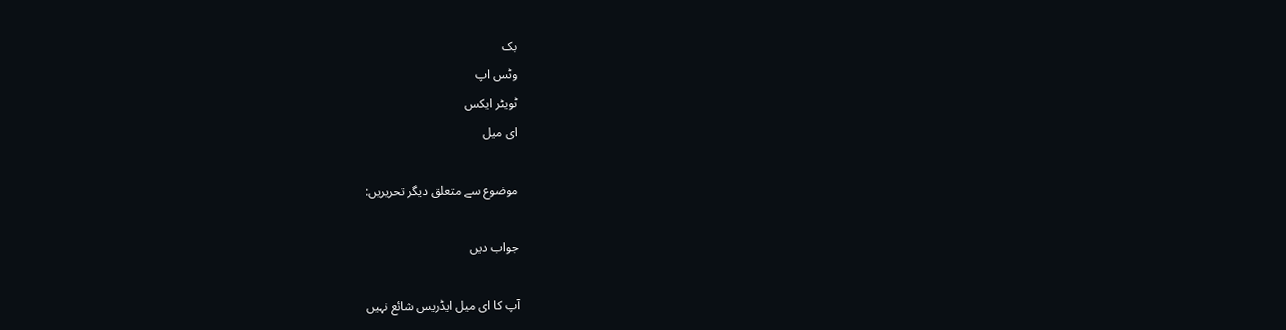بک
وٹس اپ
ٹویٹر ایکس
ای میل

موضوع سے متعلق دیگر تحریریں:

جواب دیں

آپ کا ای میل ایڈریس شائع نہیں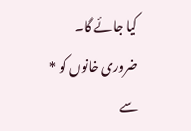کیا جائے گا۔ ضروری خانوں کو * سے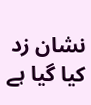نشان زد کیا گیا ہے